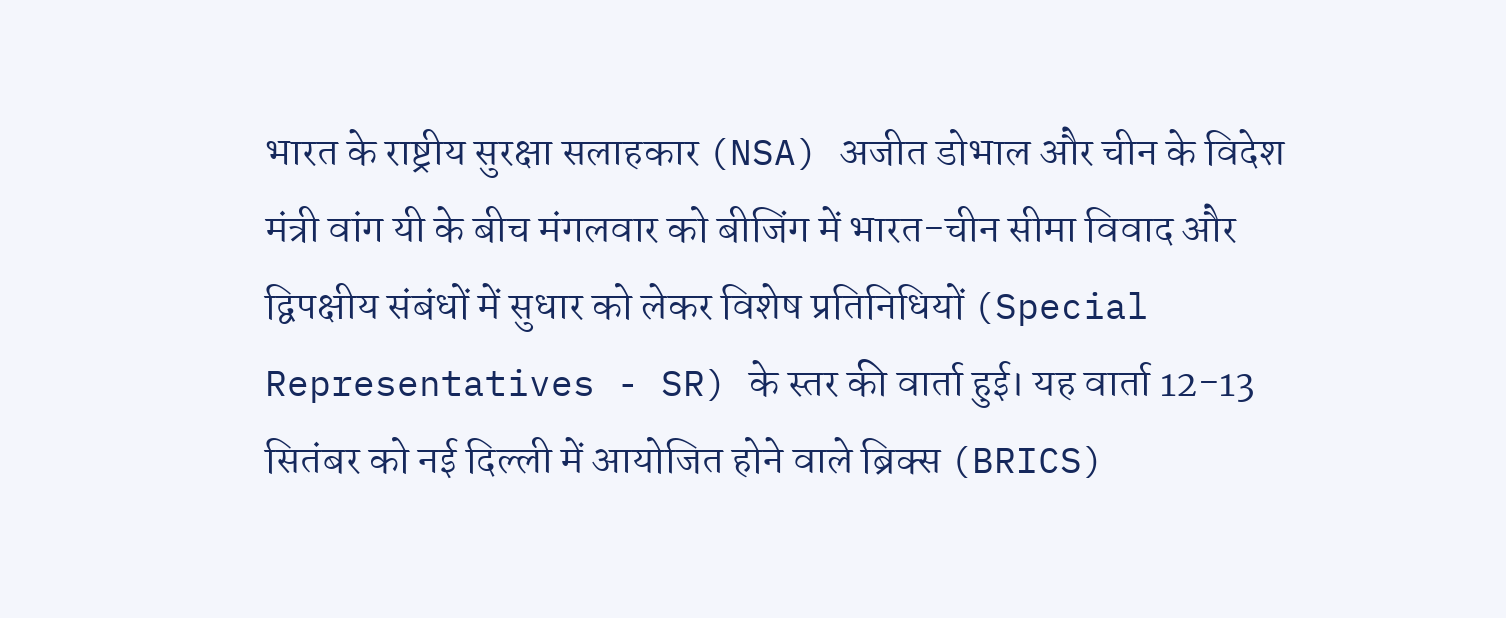भारत के राष्ट्रीय सुरक्षा सलाहकार (NSA) अजीत डोभाल और चीन के विदेश मंत्री वांग यी के बीच मंगलवार को बीजिंग में भारत-चीन सीमा विवाद और द्विपक्षीय संबंधों में सुधार को लेकर विशेष प्रतिनिधियों (Special Representatives - SR) के स्तर की वार्ता हुई। यह वार्ता 12-13 सितंबर को नई दिल्ली में आयोजित होने वाले ब्रिक्स (BRICS)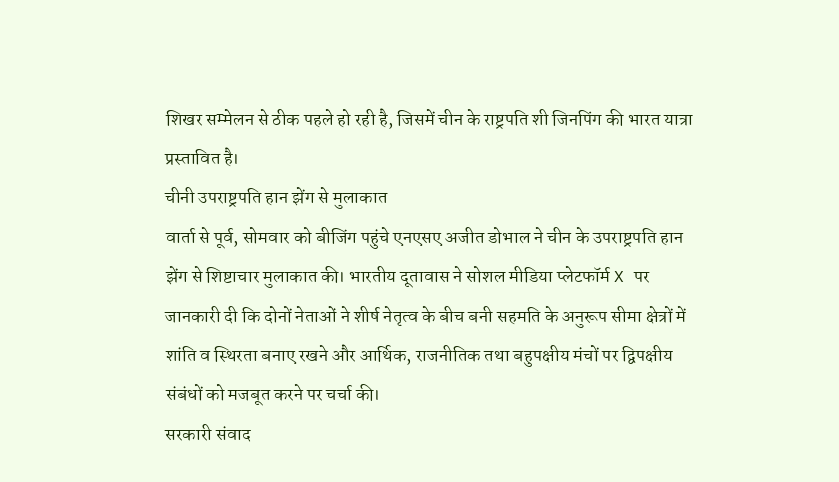शिखर सम्मेलन से ठीक पहले हो रही है, जिसमें चीन के राष्ट्रपति शी जिनपिंग की भारत यात्रा प्रस्तावित है।
चीनी उपराष्ट्रपति हान झेंग से मुलाकात
वार्ता से पूर्व, सोमवार को बीजिंग पहुंचे एनएसए अजीत डोभाल ने चीन के उपराष्ट्रपति हान झेंग से शिष्टाचार मुलाकात की। भारतीय दूतावास ने सोशल मीडिया प्लेटफॉर्म X पर जानकारी दी कि दोनों नेताओं ने शीर्ष नेतृत्व के बीच बनी सहमति के अनुरूप सीमा क्षेत्रों में शांति व स्थिरता बनाए रखने और आर्थिक, राजनीतिक तथा बहुपक्षीय मंचों पर द्विपक्षीय संबंधों को मजबूत करने पर चर्चा की।
सरकारी संवाद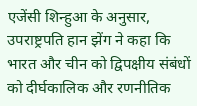एजेंसी शिन्हुआ के अनुसार, उपराष्ट्रपति हान झेंग ने कहा कि भारत और चीन को द्विपक्षीय संबंधों को दीर्घकालिक और रणनीतिक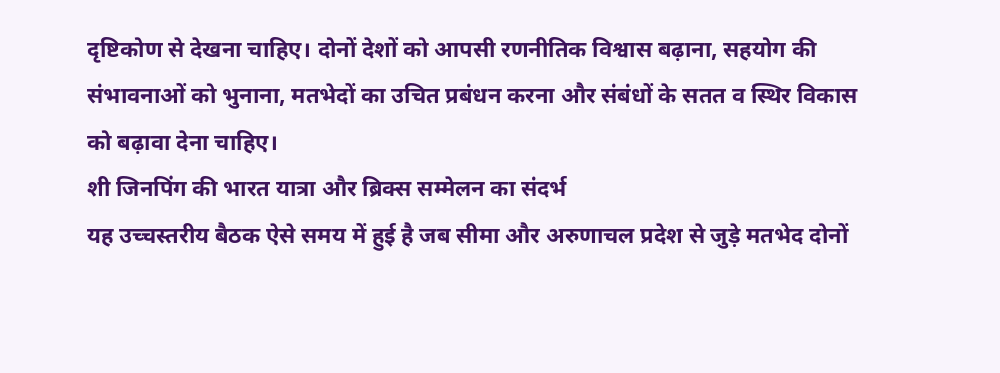दृष्टिकोण से देखना चाहिए। दोनों देशों को आपसी रणनीतिक विश्वास बढ़ाना, सहयोग की संभावनाओं को भुनाना, मतभेदों का उचित प्रबंधन करना और संबंधों के सतत व स्थिर विकास को बढ़ावा देना चाहिए।
शी जिनपिंग की भारत यात्रा और ब्रिक्स सम्मेलन का संदर्भ
यह उच्चस्तरीय बैठक ऐसे समय में हुई है जब सीमा और अरुणाचल प्रदेश से जुड़े मतभेद दोनों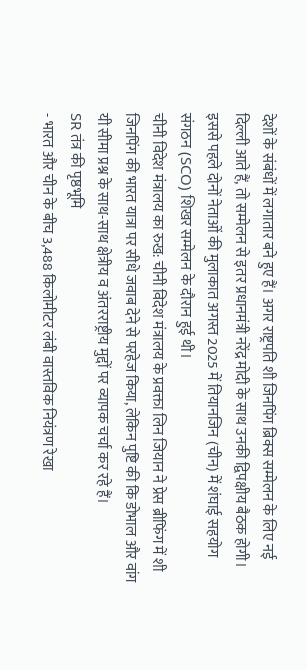देशों के संबंधों में लगातार बने हुए हैं। अगर राष्ट्रपति शी जिनपिंग ब्रिक्स सम्मेलन के लिए नई दिल्ली आते हैं, तो सम्मेलन से इतर प्रधानमंत्री नरेंद्र मोदी के साथ उनकी द्विपक्षीय बैठक होगी। इससे पहले दोनों नेताओं की मुलाकात अगस्त 2025 में तियानजिन (चीन) में शंघाई सहयोग संगठन (SCO) शिखर सम्मेलन के दौरान हुई थी।
चीनी विदेश मंत्रालय का रुख: चीनी विदेश मंत्रालय के प्रवक्ता लिन जियान ने प्रेस ब्रीफिंग में शी जिनपिंग की भारत यात्रा पर सीधे जवाब देने से परहेज किया, लेकिन पुष्टि की कि डोभाल और वांग यी सीमा प्रश्न के साथ-साथ क्षेत्रीय व अंतरराष्ट्रीय मुद्दों पर व्यापक चर्चा कर रहे हैं।
SR तंत्र की पृष्ठभूमि
- भारत और चीन के बीच 3,488 किलोमीटर लंबी वास्तविक नियंत्रण रेखा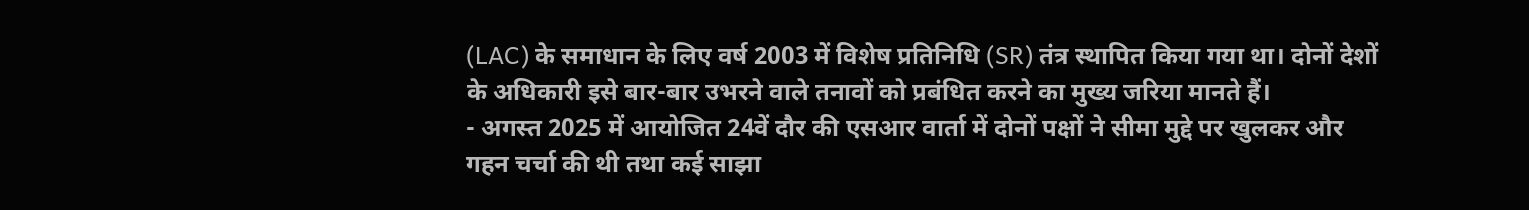(LAC) के समाधान के लिए वर्ष 2003 में विशेष प्रतिनिधि (SR) तंत्र स्थापित किया गया था। दोनों देशों के अधिकारी इसे बार-बार उभरने वाले तनावों को प्रबंधित करने का मुख्य जरिया मानते हैं।
- अगस्त 2025 में आयोजित 24वें दौर की एसआर वार्ता में दोनों पक्षों ने सीमा मुद्दे पर खुलकर और गहन चर्चा की थी तथा कई साझा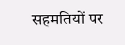सहमतियों पर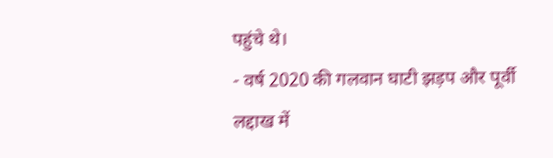पहुंचे थे।
- वर्ष 2020 की गलवान घाटी झड़प और पूर्वी लद्दाख में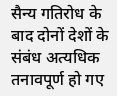सैन्य गतिरोध के बाद दोनों देशों के संबंध अत्यधिक तनावपूर्ण हो गए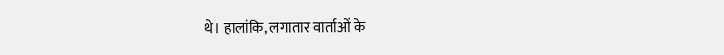थे। हालांकि, लगातार वार्ताओं के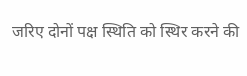जरिए दोनों पक्ष स्थिति को स्थिर करने की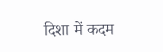दिशा में कदम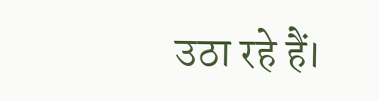उठा रहे हैं।